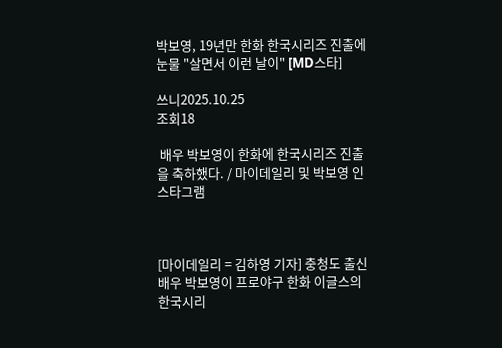박보영, 19년만 한화 한국시리즈 진출에 눈물 "살면서 이런 날이" [MD스타]

쓰니2025.10.25
조회18

 배우 박보영이 한화에 한국시리즈 진출을 축하했다. / 마이데일리 및 박보영 인스타그램



[마이데일리 = 김하영 기자] 충청도 출신 배우 박보영이 프로야구 한화 이글스의 한국시리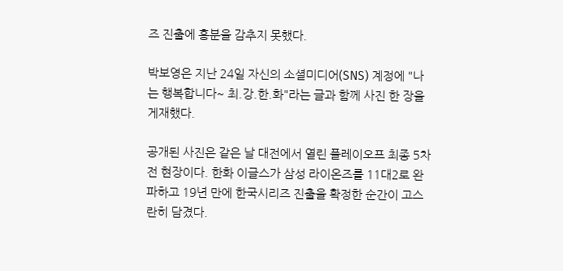즈 진출에 흥분을 감추지 못했다.

박보영은 지난 24일 자신의 소셜미디어(SNS) 계정에 "나는 행복합니다~ 최.강.한.화"라는 글과 함께 사진 한 장을 게재했다.

공개된 사진은 같은 날 대전에서 열린 플레이오프 최종 5차전 현장이다. 한화 이글스가 삼성 라이온즈를 11대2로 완파하고 19년 만에 한국시리즈 진출을 확정한 순간이 고스란히 담겼다.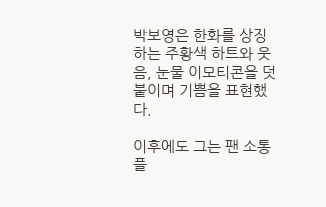박보영은 한화를 상징하는 주황색 하트와 웃음, 눈물 이모티콘을 덧붙이며 기쁨을 표현했다.

이후에도 그는 팬 소통 플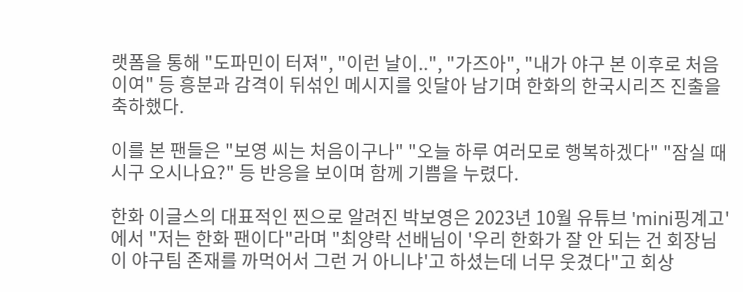랫폼을 통해 "도파민이 터져", "이런 날이..", "가즈아", "내가 야구 본 이후로 처음이여" 등 흥분과 감격이 뒤섞인 메시지를 잇달아 남기며 한화의 한국시리즈 진출을 축하했다.

이를 본 팬들은 "보영 씨는 처음이구나" "오늘 하루 여러모로 행복하겠다" "잠실 때 시구 오시나요?" 등 반응을 보이며 함께 기쁨을 누렸다.

한화 이글스의 대표적인 찐으로 알려진 박보영은 2023년 10월 유튜브 'mini핑계고'에서 "저는 한화 팬이다"라며 "최양락 선배님이 '우리 한화가 잘 안 되는 건 회장님이 야구팀 존재를 까먹어서 그런 거 아니냐'고 하셨는데 너무 웃겼다"고 회상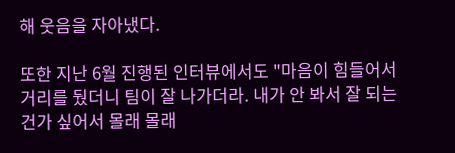해 웃음을 자아냈다.

또한 지난 6월 진행된 인터뷰에서도 "마음이 힘들어서 거리를 뒀더니 팀이 잘 나가더라. 내가 안 봐서 잘 되는 건가 싶어서 몰래 몰래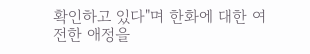확인하고 있다"며 한화에 대한 여전한 애정을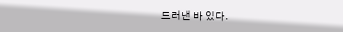드러낸 바 있다.